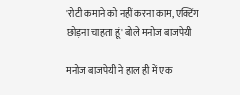'रोटी कमाने को नहीं करना काम, एक्टिंग छोड़ना चाहता हूं' बोले मनोज बाजपेयी

मनोज बाजपेयी ने हाल ही में एक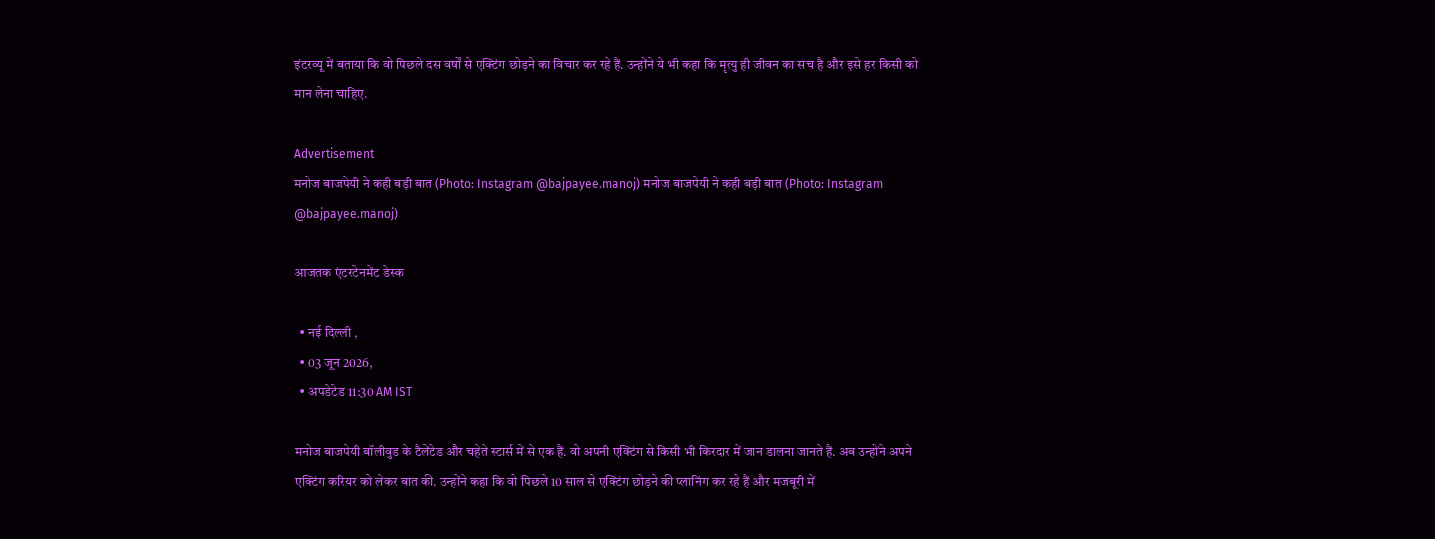इंटरव्यू में बताया कि वो पिछले दस वर्षों से एक्टिंग छोड़ने का विचार कर रहे हैं. उन्होंने ये भी कहा कि मृत्यु ही जीवन का सच है और इसे हर किसी को मान लेना चाहिए.

Advertisement
मनोज बाजपेयी ने कही बड़ी बात (Photo: Instagram @bajpayee.manoj) मनोज बाजपेयी ने कही बड़ी बात (Photo: Instagram @bajpayee.manoj)

आजतक एंटरटेनमेंट डेस्क

  • नई दिल्ली ,
  • 03 जून 2026,
  • अपडेटेड 11:30 AM IST

मनोज बाजपेयी बॉलीवुड के टैलेंटेड और चहेते स्टार्स में से एक हैं. वो अपनी एक्टिंग से किसी भी किरदार में जान डालना जानते हैं. अब उन्होंने अपने एक्टिंग करियर को लेकर बात की. उन्होंने कहा कि वो पिछले 10 साल से एक्टिंग छोड़ने की प्लानिंग कर रहे हैं और मजबूरी में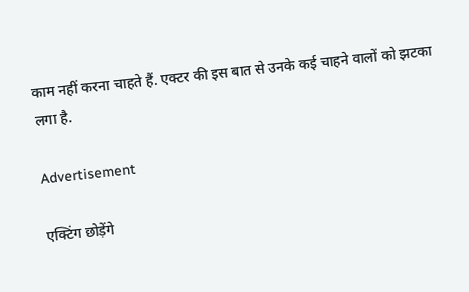काम नहीं करना चाहते हैं. एक्टर की इस बात से उनके कई चाहने वालों को झटका लगा है.

Advertisement

एक्टिंग छोड़ेंगे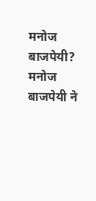मनोज बाजपेयी?
मनोज बाजपेयी ने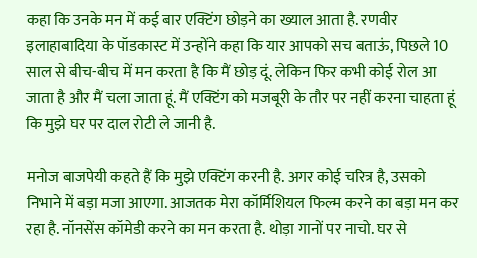कहा कि उनके मन में कई बार एक्टिंग छोड़ने का ख्याल आता है. रणवीर इलाहाबादिया के पॉडकास्ट में उन्होंने कहा कि यार आपको सच बताऊं, पिछले 10 साल से बीच-बीच में मन करता है कि मैं छोड़ दूं. लेकिन फिर कभी कोई रोल आ जाता है और मैं चला जाता हूं. मैं एक्टिंग को मजबूरी के तौर पर नहीं करना चाहता हूं कि मुझे घर पर दाल रोटी ले जानी है.

मनोज बाजपेयी कहते हैं कि मुझे एक्टिंग करनी है. अगर कोई चरित्र है, उसको निभाने में बड़ा मजा आएगा. आजतक मेरा कॉर्मिशियल फिल्म करने का बड़ा मन कर रहा है. नॉनसेंस कॉमेडी करने का मन करता है. थोड़ा गानों पर नाचो. घर से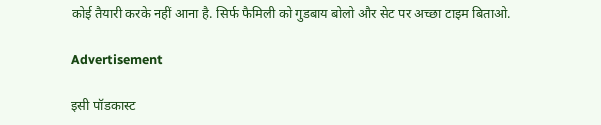कोई तैयारी करके नहीं आना है. सिर्फ फैमिली को गुडबाय बोलो और सेट पर अच्छा टाइम बिताओ.

Advertisement

इसी पॉडकास्ट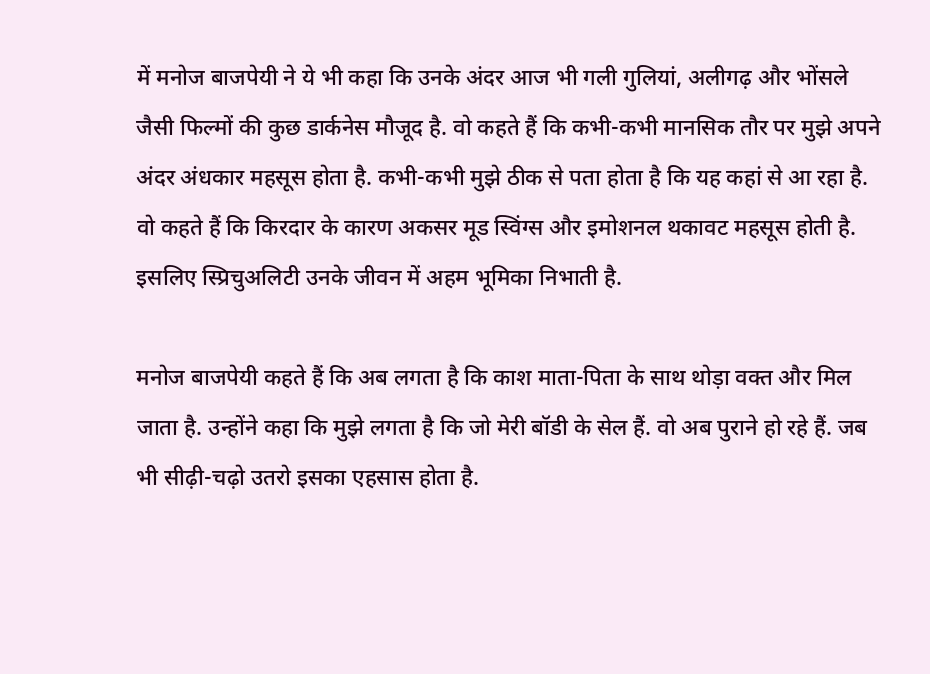में मनोज बाजपेयी ने ये भी कहा कि उनके अंदर आज भी गली गुलियां, अलीगढ़ और भोंसले जैसी फिल्मों की कुछ डार्कनेस मौजूद है. वो कहते हैं कि कभी-कभी मानसिक तौर पर मुझे अपने अंदर अंधकार महसूस होता है. कभी-कभी मुझे ठीक से पता होता है कि यह कहां से आ रहा है. वो कहते हैं कि किरदार के कारण अकसर मूड स्विंग्स और इमोशनल थकावट महसूस होती है. इसलिए स्प्रिचुअलिटी उनके जीवन में अहम भूमिका निभाती है.

मनोज बाजपेयी कहते हैं कि अब लगता है कि काश माता-पिता के साथ थोड़ा वक्त और मिल जाता है. उन्होंने कहा कि मुझे लगता है कि जो मेरी बॉडी के सेल हैं. वो अब पुराने हो रहे हैं. जब भी सीढ़ी-चढ़ो उतरो इसका एहसास होता है.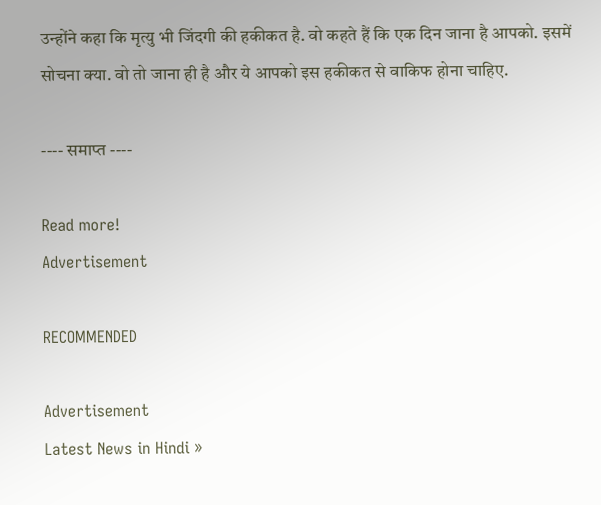उन्होंने कहा कि मृत्यु भी जिंदगी की हकीकत है. वो कहते हैं कि एक दिन जाना है आपको. इसमें सोचना क्या. वो तो जाना ही है और ये आपको इस हकीकत से वाकिफ होना चाहिए.

---- समाप्त ----

Read more!
Advertisement

RECOMMENDED

Advertisement
Latest News in Hindi »